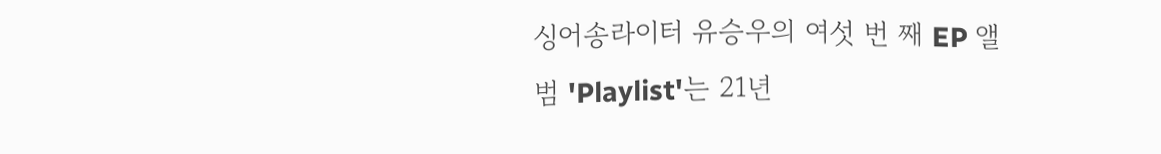싱어송라이터 유승우의 여섯 번 째 EP 앨범 'Playlist'는 21년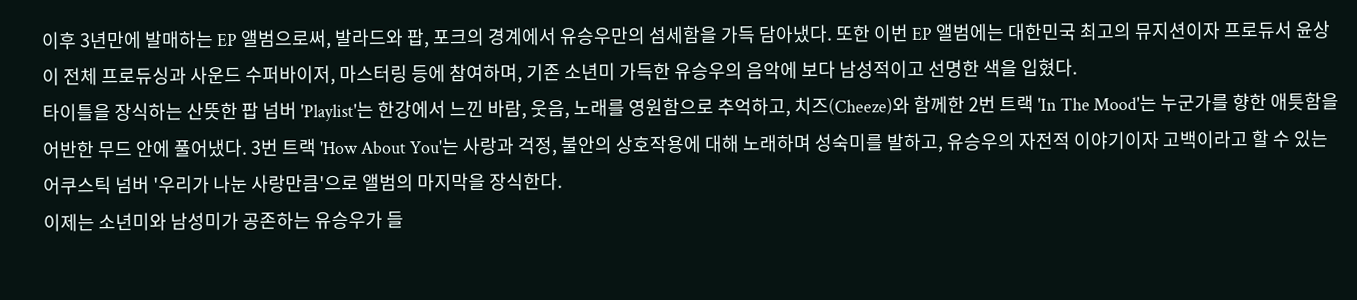이후 3년만에 발매하는 EP 앨범으로써, 발라드와 팝, 포크의 경계에서 유승우만의 섬세함을 가득 담아냈다. 또한 이번 EP 앨범에는 대한민국 최고의 뮤지션이자 프로듀서 윤상이 전체 프로듀싱과 사운드 수퍼바이저, 마스터링 등에 참여하며, 기존 소년미 가득한 유승우의 음악에 보다 남성적이고 선명한 색을 입혔다.
타이틀을 장식하는 산뜻한 팝 넘버 'Playlist'는 한강에서 느낀 바람, 웃음, 노래를 영원함으로 추억하고, 치즈(Cheeze)와 함께한 2번 트랙 'In The Mood'는 누군가를 향한 애틋함을 어반한 무드 안에 풀어냈다. 3번 트랙 'How About You'는 사랑과 걱정, 불안의 상호작용에 대해 노래하며 성숙미를 발하고, 유승우의 자전적 이야기이자 고백이라고 할 수 있는 어쿠스틱 넘버 '우리가 나눈 사랑만큼'으로 앨범의 마지막을 장식한다.
이제는 소년미와 남성미가 공존하는 유승우가 들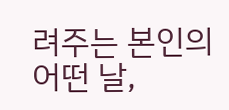려주는 본인의 어떤 날,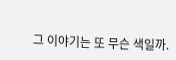그 이야기는 또 무슨 색일까.